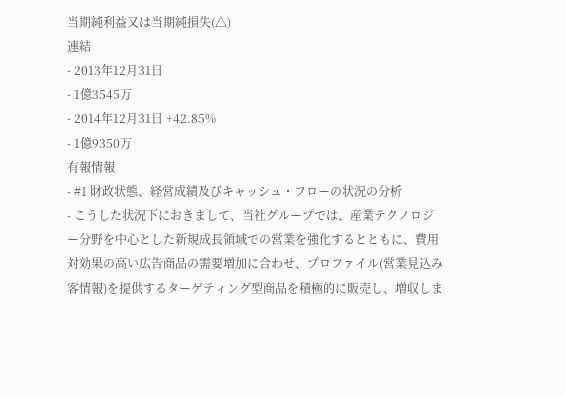当期純利益又は当期純損失(△)
連結
- 2013年12月31日
- 1億3545万
- 2014年12月31日 +42.85%
- 1億9350万
有報情報
- #1 財政状態、経営成績及びキャッシュ・フローの状況の分析
- こうした状況下におきまして、当社グループでは、産業テクノロジー分野を中心とした新規成長領域での営業を強化するとともに、費用対効果の高い広告商品の需要増加に合わせ、プロファイル(営業見込み客情報)を提供するターゲティング型商品を積極的に販売し、増収しま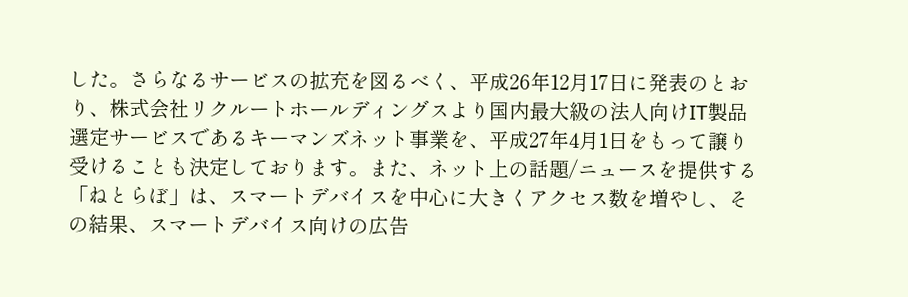した。さらなるサービスの拡充を図るべく、平成26年12月17日に発表のとおり、株式会社リクルートホールディングスより国内最大級の法人向けIT製品選定サービスであるキーマンズネット事業を、平成27年4月1日をもって譲り受けることも決定しております。また、ネット上の話題/ニュースを提供する「ねとらぼ」は、スマートデバイスを中心に大きくアクセス数を増やし、その結果、スマートデバイス向けの広告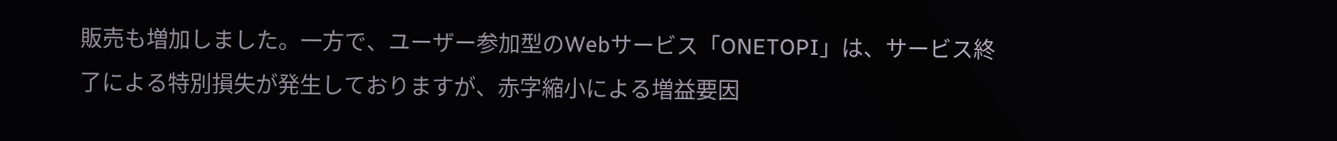販売も増加しました。一方で、ユーザー参加型のWebサービス「ONETOPI」は、サービス終了による特別損失が発生しておりますが、赤字縮小による増益要因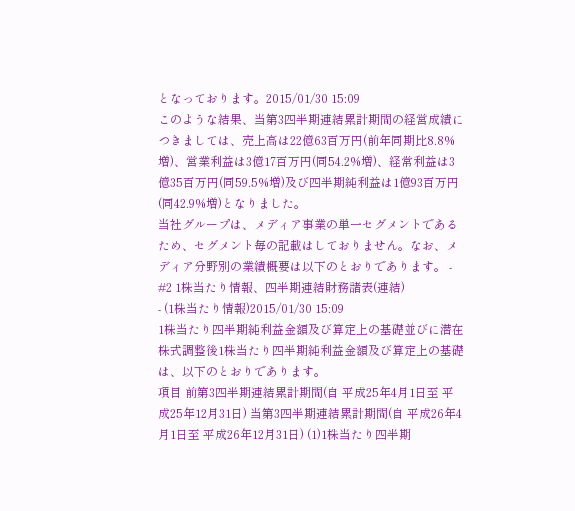となっております。2015/01/30 15:09
このような結果、当第3四半期連結累計期間の経営成績につきましては、売上高は22億63百万円(前年同期比8.8%増)、営業利益は3億17百万円(同54.2%増)、経常利益は3億35百万円(同59.5%増)及び四半期純利益は1億93百万円(同42.9%増)となりました。
当社グループは、メディア事業の単一セグメントであるため、セグメント毎の記載はしておりません。なお、メディア分野別の業績概要は以下のとおりであります。 - #2 1株当たり情報、四半期連結財務諸表(連結)
- (1株当たり情報)2015/01/30 15:09
1株当たり四半期純利益金額及び算定上の基礎並びに潜在株式調整後1株当たり四半期純利益金額及び算定上の基礎は、以下のとおりであります。
項目 前第3四半期連結累計期間(自 平成25年4月1日至 平成25年12月31日) 当第3四半期連結累計期間(自 平成26年4月1日至 平成26年12月31日) (1)1株当たり四半期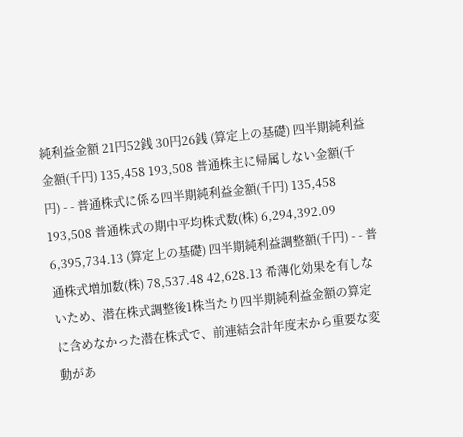純利益金額 21円52銭 30円26銭 (算定上の基礎) 四半期純利益金額(千円) 135,458 193,508 普通株主に帰属しない金額(千円) - - 普通株式に係る四半期純利益金額(千円) 135,458 193,508 普通株式の期中平均株式数(株) 6,294,392.09 6,395,734.13 (算定上の基礎) 四半期純利益調整額(千円) - - 普通株式増加数(株) 78,537.48 42,628.13 希薄化効果を有しないため、潜在株式調整後1株当たり四半期純利益金額の算定に含めなかった潜在株式で、前連結会計年度末から重要な変動があ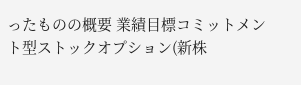ったものの概要 業績目標コミットメント型ストックオプション(新株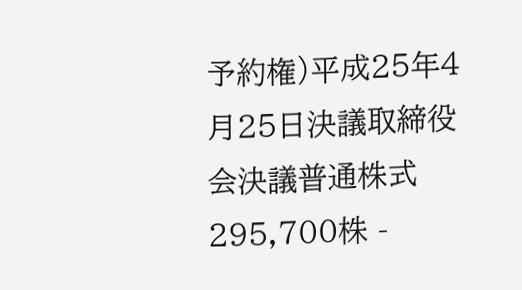予約権)平成25年4月25日決議取締役会決議普通株式 295,700株 -